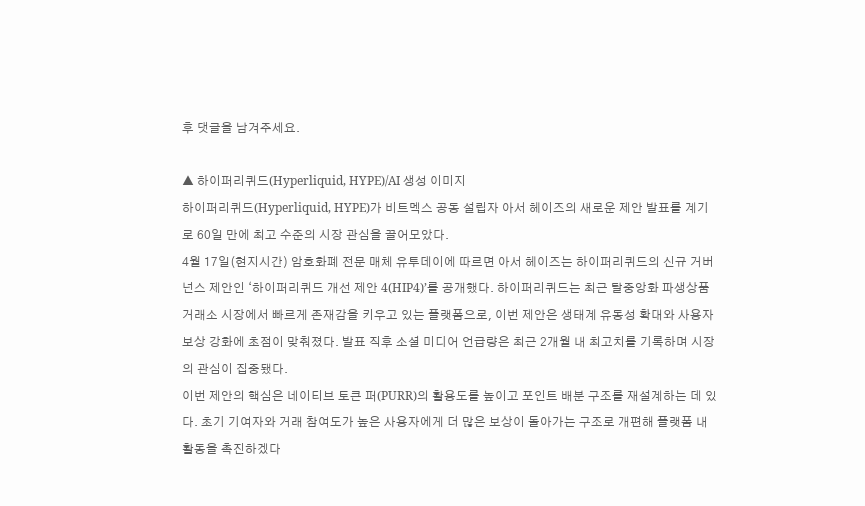후 댓글을 남겨주세요.

▲ 하이퍼리퀴드(Hyperliquid, HYPE)/AI 생성 이미지
하이퍼리퀴드(Hyperliquid, HYPE)가 비트멕스 공동 설립자 아서 헤이즈의 새로운 제안 발표를 계기로 60일 만에 최고 수준의 시장 관심을 끌어모았다.
4월 17일(현지시간) 암호화폐 전문 매체 유투데이에 따르면 아서 헤이즈는 하이퍼리퀴드의 신규 거버넌스 제안인 ‘하이퍼리퀴드 개선 제안 4(HIP4)’를 공개했다. 하이퍼리퀴드는 최근 탈중앙화 파생상품 거래소 시장에서 빠르게 존재감을 키우고 있는 플랫폼으로, 이번 제안은 생태계 유동성 확대와 사용자 보상 강화에 초점이 맞춰졌다. 발표 직후 소셜 미디어 언급량은 최근 2개월 내 최고치를 기록하며 시장의 관심이 집중됐다.
이번 제안의 핵심은 네이티브 토큰 퍼(PURR)의 활용도를 높이고 포인트 배분 구조를 재설계하는 데 있다. 초기 기여자와 거래 참여도가 높은 사용자에게 더 많은 보상이 돌아가는 구조로 개편해 플랫폼 내 활동을 촉진하겠다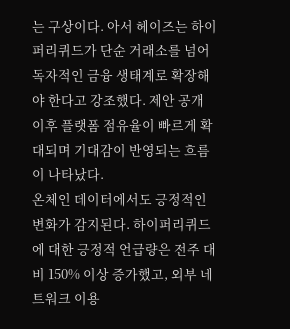는 구상이다. 아서 헤이즈는 하이퍼리퀴드가 단순 거래소를 넘어 독자적인 금융 생태계로 확장해야 한다고 강조했다. 제안 공개 이후 플랫폼 점유율이 빠르게 확대되며 기대감이 반영되는 흐름이 나타났다.
온체인 데이터에서도 긍정적인 변화가 감지된다. 하이퍼리퀴드에 대한 긍정적 언급량은 전주 대비 150% 이상 증가했고, 외부 네트워크 이용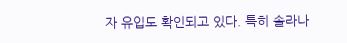자 유입도 확인되고 있다. 특히 솔라나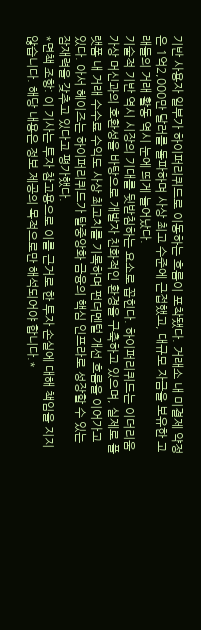기반 사용자 일부가 하이퍼리퀴드로 이동하는 흐름이 포착됐다. 거래소 내 미결제 약정은 1억2,000만 달러를 돌파하며 사상 최고 수준에 근접했고, 대규모 자금을 보유한 고래들의 거래 활동 역시 눈에 띄게 늘어났다.
기술적 기반 역시 시장의 기대를 뒷받침하는 요소로 꼽힌다. 하이퍼리퀴드는 이더리움 가상 머신과의 호환성을 바탕으로 개발자 친화적인 환경을 구축하고 있으며, 실제로 플랫폼 내 거래 수수료 수익도 사상 최고치를 기록하며 펀더멘털 개선 흐름을 이어가고 있다. 아서 헤이즈는 하이퍼리퀴드가 탈중앙화 금융의 핵심 인프라로 성장할 수 있는 잠재력을 갖추고 있다고 평가했다.
*면책 조항: 이 기사는 투자 참고용으로 이를 근거로 한 투자 손실에 대해 책임을 지지 않습니다. 해당 내용은 정보 제공의 목적으로만 해석되어야 합니다.*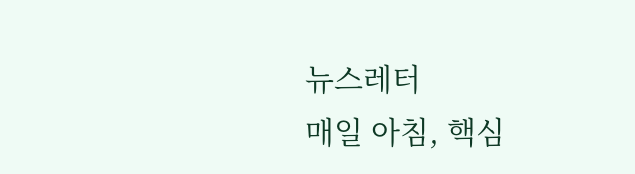뉴스레터
매일 아침, 핵심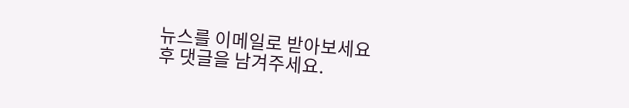뉴스를 이메일로 받아보세요
후 댓글을 남겨주세요.